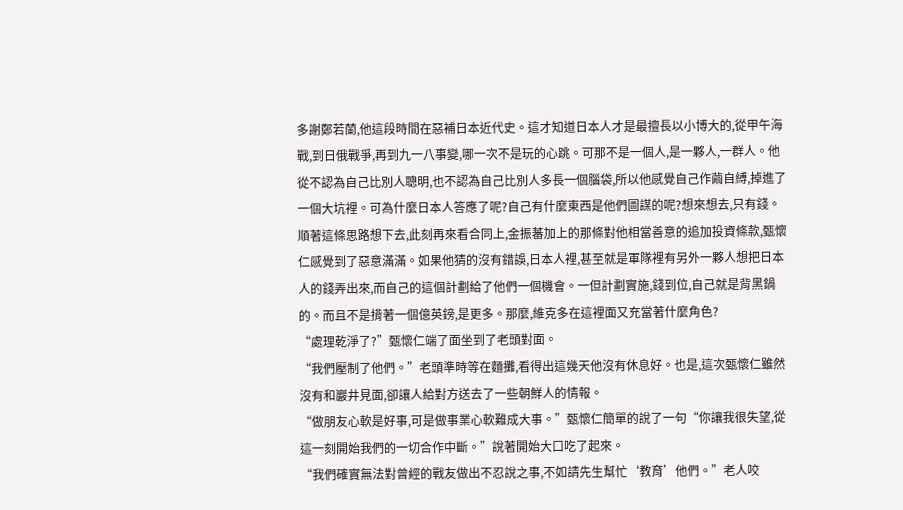多謝鄭若蘭,他這段時間在惡補日本近代史。這才知道日本人才是最擅長以小博大的,從甲午海戰,到日俄戰爭,再到九一八事變,哪一次不是玩的心跳。可那不是一個人,是一夥人,一群人。他從不認為自己比別人聰明,也不認為自己比別人多長一個腦袋,所以他感覺自己作繭自縛,掉進了一個大坑裡。可為什麼日本人答應了呢?自己有什麼東西是他們圖謀的呢?想來想去,只有錢。順著這條思路想下去,此刻再來看合同上,金振蕃加上的那條對他相當善意的追加投資條款,甄懷仁感覺到了惡意滿滿。如果他猜的沒有錯誤,日本人裡,甚至就是軍隊裡有另外一夥人想把日本人的錢弄出來,而自己的這個計劃給了他們一個機會。一但計劃實施,錢到位,自己就是背黑鍋的。而且不是揹著一個億英鎊,是更多。那麼,維克多在這裡面又充當著什麼角色?
“處理乾淨了?”甄懷仁端了面坐到了老頭對面。
“我們壓制了他們。”老頭準時等在麵攤,看得出這幾天他沒有休息好。也是,這次甄懷仁雖然沒有和巖井見面,卻讓人給對方送去了一些朝鮮人的情報。
“做朋友心軟是好事,可是做事業心軟難成大事。”甄懷仁簡單的說了一句“你讓我很失望,從這一刻開始我們的一切合作中斷。”說著開始大口吃了起來。
“我們確實無法對曾經的戰友做出不忍說之事,不如請先生幫忙‘教育’他們。”老人咬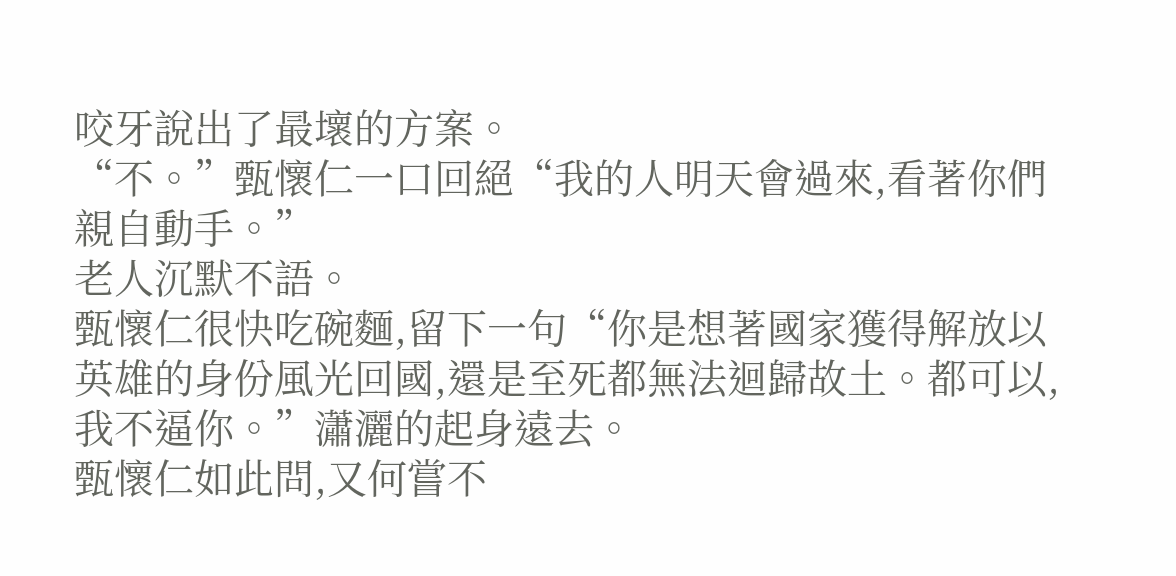咬牙說出了最壞的方案。
“不。”甄懷仁一口回絕“我的人明天會過來,看著你們親自動手。”
老人沉默不語。
甄懷仁很快吃碗麵,留下一句“你是想著國家獲得解放以英雄的身份風光回國,還是至死都無法迴歸故土。都可以,我不逼你。”瀟灑的起身遠去。
甄懷仁如此問,又何嘗不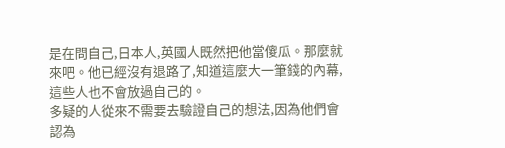是在問自己,日本人,英國人既然把他當傻瓜。那麼就來吧。他已經沒有退路了,知道這麼大一筆錢的內幕,這些人也不會放過自己的。
多疑的人從來不需要去驗證自己的想法,因為他們會認為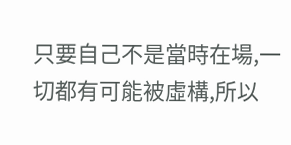只要自己不是當時在場,一切都有可能被虛構,所以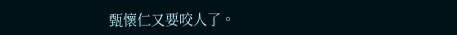甄懷仁又要咬人了。